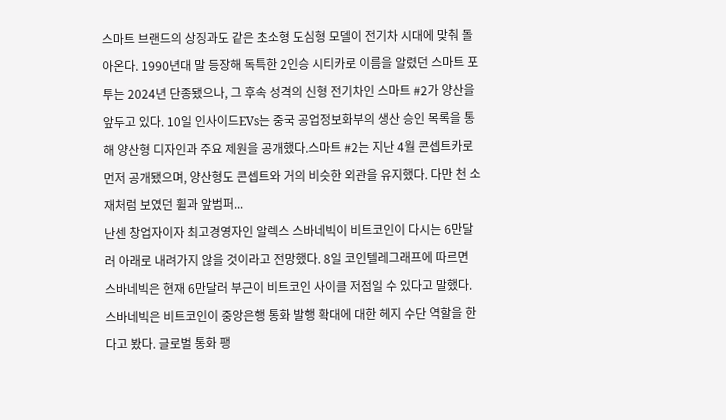스마트 브랜드의 상징과도 같은 초소형 도심형 모델이 전기차 시대에 맞춰 돌아온다. 1990년대 말 등장해 독특한 2인승 시티카로 이름을 알렸던 스마트 포투는 2024년 단종됐으나, 그 후속 성격의 신형 전기차인 스마트 #2가 양산을 앞두고 있다. 10일 인사이드EVs는 중국 공업정보화부의 생산 승인 목록을 통해 양산형 디자인과 주요 제원을 공개했다.스마트 #2는 지난 4월 콘셉트카로 먼저 공개됐으며, 양산형도 콘셉트와 거의 비슷한 외관을 유지했다. 다만 천 소재처럼 보였던 휠과 앞범퍼...
난센 창업자이자 최고경영자인 알렉스 스바네빅이 비트코인이 다시는 6만달러 아래로 내려가지 않을 것이라고 전망했다. 8일 코인텔레그래프에 따르면 스바네빅은 현재 6만달러 부근이 비트코인 사이클 저점일 수 있다고 말했다.스바네빅은 비트코인이 중앙은행 통화 발행 확대에 대한 헤지 수단 역할을 한다고 봤다. 글로벌 통화 팽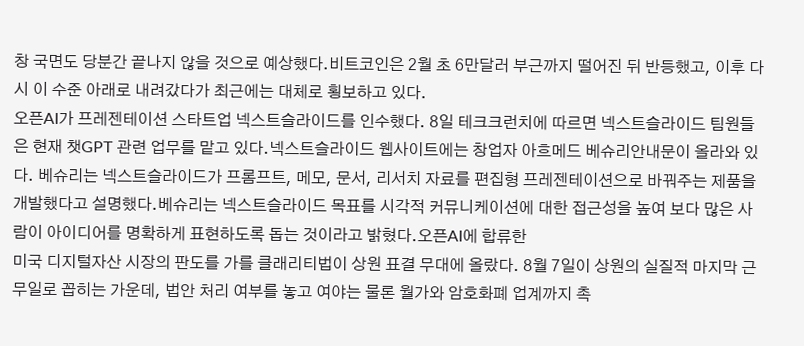창 국면도 당분간 끝나지 않을 것으로 예상했다.비트코인은 2월 초 6만달러 부근까지 떨어진 뒤 반등했고, 이후 다시 이 수준 아래로 내려갔다가 최근에는 대체로 횡보하고 있다.
오픈AI가 프레젠테이션 스타트업 넥스트슬라이드를 인수했다. 8일 테크크런치에 따르면 넥스트슬라이드 팀원들은 현재 챗GPT 관련 업무를 맡고 있다.넥스트슬라이드 웹사이트에는 창업자 아흐메드 베슈리안내문이 올라와 있다. 베슈리는 넥스트슬라이드가 프롬프트, 메모, 문서, 리서치 자료를 편집형 프레젠테이션으로 바꿔주는 제품을 개발했다고 설명했다.베슈리는 넥스트슬라이드 목표를 시각적 커뮤니케이션에 대한 접근성을 높여 보다 많은 사람이 아이디어를 명확하게 표현하도록 돕는 것이라고 밝혔다.오픈AI에 합류한
미국 디지털자산 시장의 판도를 가를 클래리티법이 상원 표결 무대에 올랐다. 8월 7일이 상원의 실질적 마지막 근무일로 꼽히는 가운데, 법안 처리 여부를 놓고 여야는 물론 월가와 암호화폐 업계까지 촉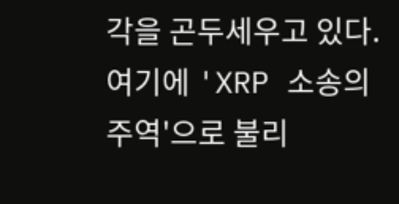각을 곤두세우고 있다. 여기에 'XRP 소송의 주역'으로 불리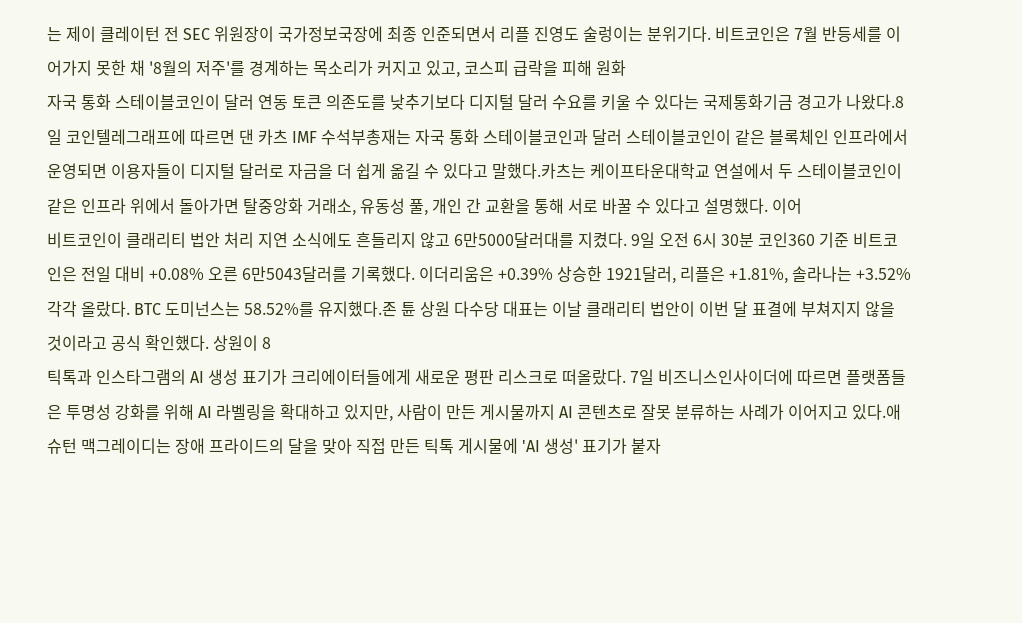는 제이 클레이턴 전 SEC 위원장이 국가정보국장에 최종 인준되면서 리플 진영도 술렁이는 분위기다. 비트코인은 7월 반등세를 이어가지 못한 채 '8월의 저주'를 경계하는 목소리가 커지고 있고, 코스피 급락을 피해 원화
자국 통화 스테이블코인이 달러 연동 토큰 의존도를 낮추기보다 디지털 달러 수요를 키울 수 있다는 국제통화기금 경고가 나왔다.8일 코인텔레그래프에 따르면 댄 카츠 IMF 수석부총재는 자국 통화 스테이블코인과 달러 스테이블코인이 같은 블록체인 인프라에서 운영되면 이용자들이 디지털 달러로 자금을 더 쉽게 옮길 수 있다고 말했다.카츠는 케이프타운대학교 연설에서 두 스테이블코인이 같은 인프라 위에서 돌아가면 탈중앙화 거래소, 유동성 풀, 개인 간 교환을 통해 서로 바꿀 수 있다고 설명했다. 이어
비트코인이 클래리티 법안 처리 지연 소식에도 흔들리지 않고 6만5000달러대를 지켰다. 9일 오전 6시 30분 코인360 기준 비트코인은 전일 대비 +0.08% 오른 6만5043달러를 기록했다. 이더리움은 +0.39% 상승한 1921달러, 리플은 +1.81%, 솔라나는 +3.52% 각각 올랐다. BTC 도미넌스는 58.52%를 유지했다.존 튠 상원 다수당 대표는 이날 클래리티 법안이 이번 달 표결에 부쳐지지 않을 것이라고 공식 확인했다. 상원이 8
틱톡과 인스타그램의 AI 생성 표기가 크리에이터들에게 새로운 평판 리스크로 떠올랐다. 7일 비즈니스인사이더에 따르면 플랫폼들은 투명성 강화를 위해 AI 라벨링을 확대하고 있지만, 사람이 만든 게시물까지 AI 콘텐츠로 잘못 분류하는 사례가 이어지고 있다.애슈턴 맥그레이디는 장애 프라이드의 달을 맞아 직접 만든 틱톡 게시물에 'AI 생성' 표기가 붙자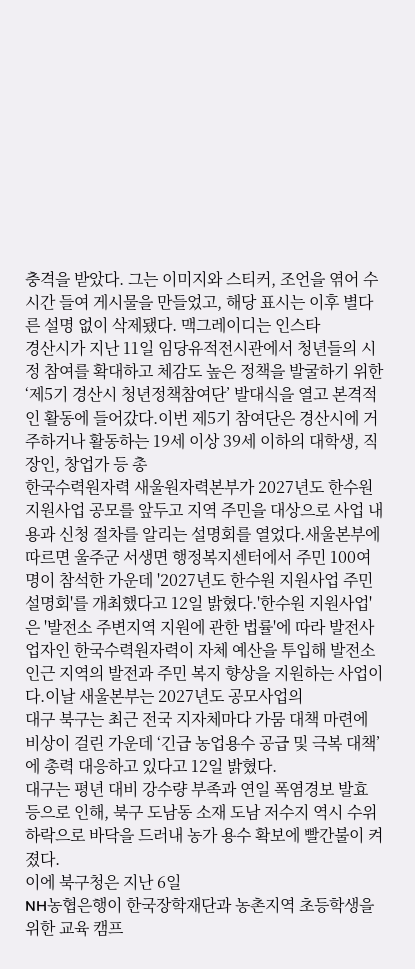충격을 받았다. 그는 이미지와 스티커, 조언을 엮어 수시간 들여 게시물을 만들었고, 해당 표시는 이후 별다른 설명 없이 삭제됐다. 맥그레이디는 인스타
경산시가 지난 11일 임당유적전시관에서 청년들의 시정 참여를 확대하고 체감도 높은 정책을 발굴하기 위한 ‘제5기 경산시 청년정책참여단’ 발대식을 열고 본격적인 활동에 들어갔다.이번 제5기 참여단은 경산시에 거주하거나 활동하는 19세 이상 39세 이하의 대학생, 직장인, 창업가 등 총
한국수력원자력 새울원자력본부가 2027년도 한수원 지원사업 공모를 앞두고 지역 주민을 대상으로 사업 내용과 신청 절차를 알리는 설명회를 열었다.새울본부에 따르면 울주군 서생면 행정복지센터에서 주민 100여 명이 참석한 가운데 '2027년도 한수원 지원사업 주민설명회'를 개최했다고 12일 밝혔다.'한수원 지원사업'은 '발전소 주변지역 지원에 관한 법률'에 따라 발전사업자인 한국수력원자력이 자체 예산을 투입해 발전소 인근 지역의 발전과 주민 복지 향상을 지원하는 사업이다.이날 새울본부는 2027년도 공모사업의
대구 북구는 최근 전국 지자체마다 가뭄 대책 마련에 비상이 걸린 가운데 ‘긴급 농업용수 공급 및 극복 대책’에 총력 대응하고 있다고 12일 밝혔다.
대구는 평년 대비 강수량 부족과 연일 폭염경보 발효 등으로 인해, 북구 도남동 소재 도남 저수지 역시 수위 하락으로 바닥을 드러내 농가 용수 확보에 빨간불이 켜졌다.
이에 북구청은 지난 6일
NH농협은행이 한국장학재단과 농촌지역 초등학생을 위한 교육 캠프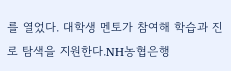를 열었다. 대학생 멘토가 참여해 학습과 진로 탐색을 지원한다.NH농협은행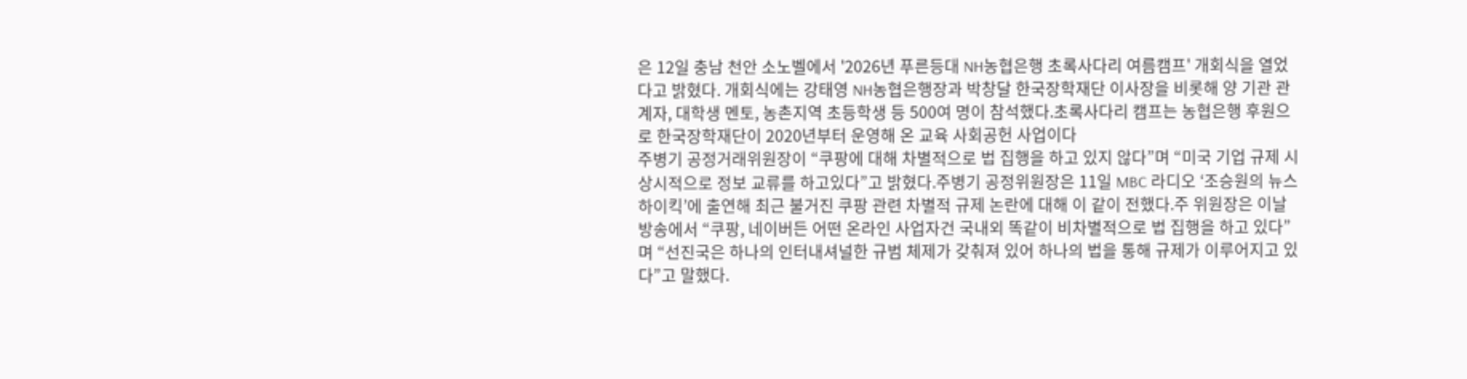은 12일 충남 천안 소노벨에서 '2026년 푸른등대 NH농협은행 초록사다리 여름캠프' 개회식을 열었다고 밝혔다. 개회식에는 강태영 NH농협은행장과 박창달 한국장학재단 이사장을 비롯해 양 기관 관계자, 대학생 멘토, 농촌지역 초등학생 등 500여 명이 참석했다.초록사다리 캠프는 농협은행 후원으로 한국장학재단이 2020년부터 운영해 온 교육 사회공헌 사업이다
주병기 공정거래위원장이 “쿠팡에 대해 차별적으로 법 집행을 하고 있지 않다”며 “미국 기업 규제 시 상시적으로 정보 교류를 하고있다”고 밝혔다.주병기 공정위원장은 11일 MBC 라디오 ‘조승원의 뉴스하이킥’에 출연해 최근 불거진 쿠팡 관련 차별적 규제 논란에 대해 이 같이 전했다.주 위원장은 이날 방송에서 “쿠팡, 네이버든 어떤 온라인 사업자건 국내외 똑같이 비차별적으로 법 집행을 하고 있다”며 “선진국은 하나의 인터내셔널한 규범 체제가 갖춰져 있어 하나의 법을 통해 규제가 이루어지고 있다”고 말했다.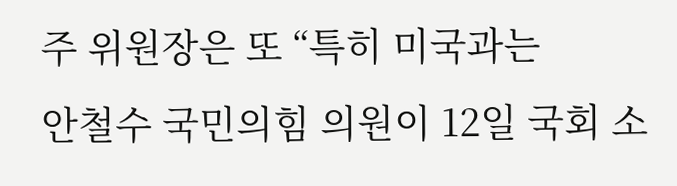주 위원장은 또 “특히 미국과는
안철수 국민의힘 의원이 12일 국회 소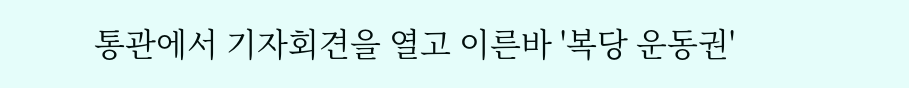통관에서 기자회견을 열고 이른바 '복당 운동권'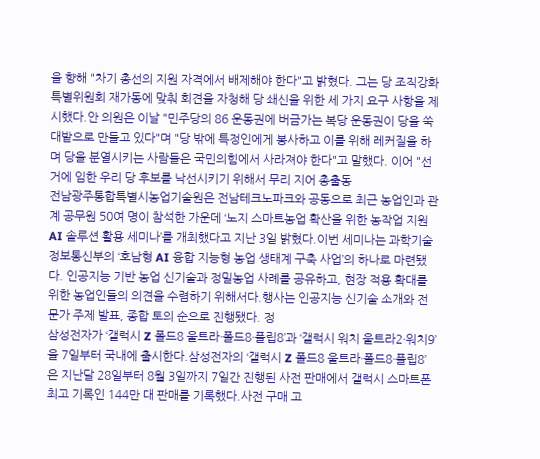을 향해 "차기 총선의 지원 자격에서 배제해야 한다"고 밝혔다. 그는 당 조직강화특별위원회 재가동에 맞춰 회견을 자청해 당 쇄신을 위한 세 가지 요구 사항을 제시했다.안 의원은 이날 "민주당의 86 운동권에 버금가는 복당 운동권이 당을 쑥대밭으로 만들고 있다"며 "당 밖에 특정인에게 봉사하고 이를 위해 레커질을 하며 당을 분열시키는 사람들은 국민의힘에서 사라져야 한다"고 말했다. 이어 "선거에 임한 우리 당 후보를 낙선시키기 위해서 무리 지어 총출동
전남광주통합특별시농업기술원은 전남테크노파크와 공동으로 최근 농업인과 관계 공무원 50여 명이 참석한 가운데 ‘노지 스마트농업 확산을 위한 농작업 지원 AI 솔루션 활용 세미나’를 개최했다고 지난 3일 밝혔다.이번 세미나는 과학기술정보통신부의 ‘호남형 AI 융합 지능형 농업 생태계 구축 사업’의 하나로 마련됐다. 인공지능 기반 농업 신기술과 정밀농업 사례를 공유하고, 현장 적용 확대를 위한 농업인들의 의견을 수렴하기 위해서다.행사는 인공지능 신기술 소개와 전문가 주제 발표, 종합 토의 순으로 진행됐다. 정
삼성전자가 ‘갤럭시 Z 폴드8 울트라·폴드8·플립8’과 ‘갤럭시 워치 울트라2·워치9’을 7일부터 국내에 출시한다.삼성전자의 ‘갤럭시 Z 폴드8 울트라·폴드8·플립8’은 지난달 28일부터 8월 3일까지 7일간 진행된 사전 판매에서 갤럭시 스마트폰 최고 기록인 144만 대 판매를 기록했다.사전 구매 고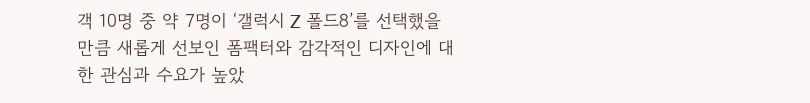객 10명 중 약 7명이 ‘갤럭시 Z 폴드8’를 선택했을 만큼 새롭게 선보인 폼팩터와 감각적인 디자인에 대한 관심과 수요가 높았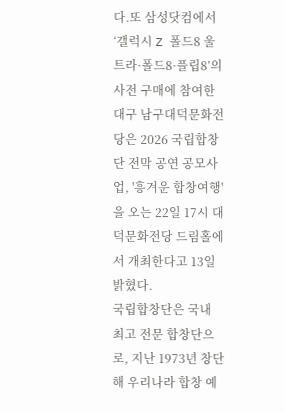다.또 삼성닷컴에서 ‘갤럭시 Z 폴드8 울트라·폴드8·플립8’의 사전 구매에 참여한
대구 남구대덕문화전당은 2026 국립합창단 전막 공연 공모사업, '흥겨운 합창여행'을 오는 22일 17시 대덕문화전당 드림홀에서 개최한다고 13일 밝혔다.
국립합창단은 국내 최고 전문 합창단으로, 지난 1973년 창단해 우리나라 합창 예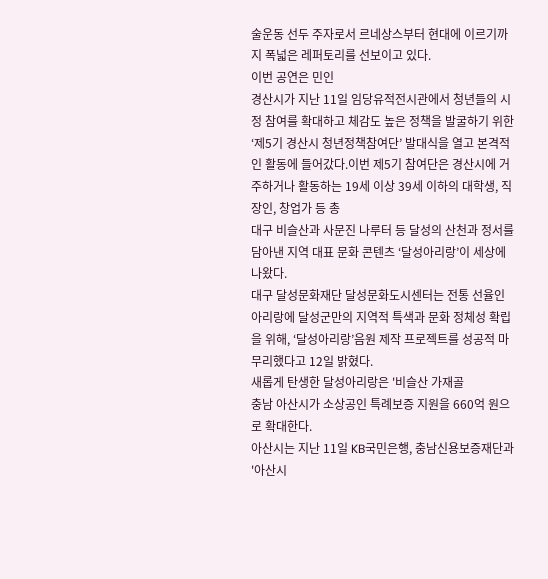술운동 선두 주자로서 르네상스부터 현대에 이르기까지 폭넓은 레퍼토리를 선보이고 있다.
이번 공연은 민인
경산시가 지난 11일 임당유적전시관에서 청년들의 시정 참여를 확대하고 체감도 높은 정책을 발굴하기 위한 ‘제5기 경산시 청년정책참여단’ 발대식을 열고 본격적인 활동에 들어갔다.이번 제5기 참여단은 경산시에 거주하거나 활동하는 19세 이상 39세 이하의 대학생, 직장인, 창업가 등 총
대구 비슬산과 사문진 나루터 등 달성의 산천과 정서를 담아낸 지역 대표 문화 콘텐츠 ‘달성아리랑’이 세상에 나왔다.
대구 달성문화재단 달성문화도시센터는 전통 선율인 아리랑에 달성군만의 지역적 특색과 문화 정체성 확립을 위해, ‘달성아리랑’음원 제작 프로젝트를 성공적 마무리했다고 12일 밝혔다.
새롭게 탄생한 달성아리랑은 '비슬산 가재골
충남 아산시가 소상공인 특례보증 지원을 660억 원으로 확대한다.
아산시는 지난 11일 KB국민은행, 충남신용보증재단과 '아산시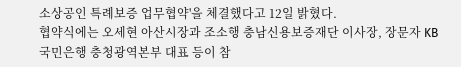소상공인 특례보증 업무협약'을 체결했다고 12일 밝혔다.
협약식에는 오세현 아산시장과 조소행 충남신용보증재단 이사장, 장문자 KB국민은행 충청광역본부 대표 등이 참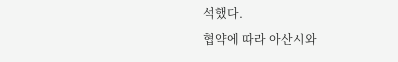석했다.
협약에 따라 아산시와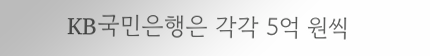KB국민은행은 각각 5억 원씩